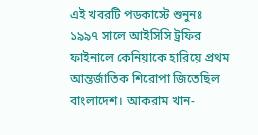এই খবরটি পডকাস্টে শুনুনঃ
১৯৯৭ সালে আইসিসি ট্রফির ফাইনালে কেনিয়াকে হারিয়ে প্রথম আন্তর্জাতিক শিরোপা জিতেছিল বাংলাদেশ। আকরাম খান-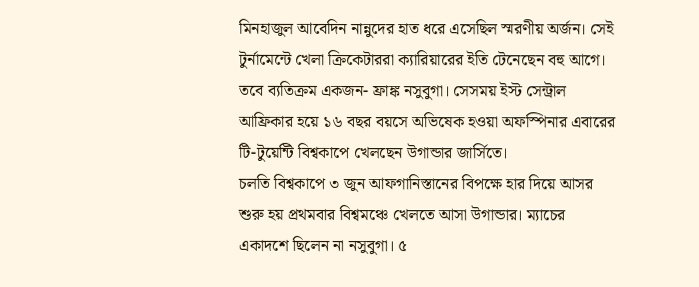মিনহাজুল আবেদিন নান্নুদের হাত ধরে এসেছিল স্মরণীয় অর্জন। সেই টুর্নামেন্টে খেলা ক্রিকেটাররা ক্যারিয়ারের ইতি টেনেছেন বহু আগে। তবে ব্যতিক্রম একজন- ফ্রাঙ্ক নসুবুগা। সেসময় ইস্ট সেন্ট্রাল আফ্রিকার হয়ে ১৬ বছর বয়সে অভিষেক হওয়া অফস্পিনার এবারের টি-টুয়েন্টি বিশ্বকাপে খেলছেন উগান্ডার জার্সিতে।
চলতি বিশ্বকাপে ৩ জুন আফগানিস্তানের বিপক্ষে হার দিয়ে আসর শুরু হয় প্রথমবার বিশ্বমঞ্চে খেলতে আসা উগান্ডার। ম্যাচের একাদশে ছিলেন না নসুবুগা। ৫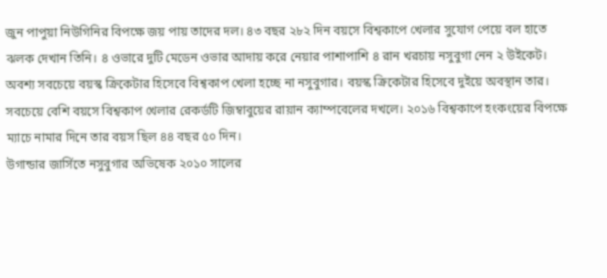জুন পাপুয়া নিউগিনির বিপক্ষে জয় পায় তাদের দল। ৪৩ বছর ২৮২ দিন বয়সে বিশ্বকাপে খেলার সুযোগ পেয়ে বল হাতে ঝলক দেখান তিনি। ৪ ওভারে দুটি মেডেন ওভার আদায় করে নেয়ার পাশাপাশি ৪ রান খরচায় নসুবুগা নেন ২ উইকেট।
অবশ্য সবচেয়ে বয়স্ক ক্রিকেটার হিসেবে বিশ্বকাপ খেলা হচ্ছে না নসুবুগার। বয়স্ক ক্রিকেটার হিসেবে দুইয়ে অবস্থান তার। সবচেয়ে বেশি বয়সে বিশ্বকাপ খেলার রেকর্ডটি জিম্বাবুয়ের রায়ান ক্যাম্পবেলের দখলে। ২০১৬ বিশ্বকাপে হংকংয়ের বিপক্ষে ম্যাচে নামার দিনে তার বয়স ছিল ৪৪ বছর ৫০ দিন।
উগান্ডার জার্সিতে নসুবুগার অভিষেক ২০১০ সালের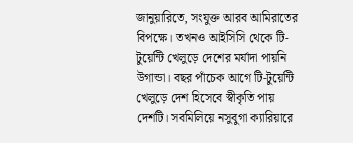জানুয়ারিতে, সংযুক্ত আরব আমিরাতের বিপক্ষে। তখনও আইসিসি থেকে টি-টুয়েন্টি খেলুড়ে দেশের মর্যাদা পায়নি উগান্ডা। বছর পাঁচেক আগে টি-টুয়েন্টি খেলুড়ে দেশ হিসেবে স্বীকৃতি পায় দেশটি। সবমিলিয়ে নসুবুগা ক্যারিয়ারে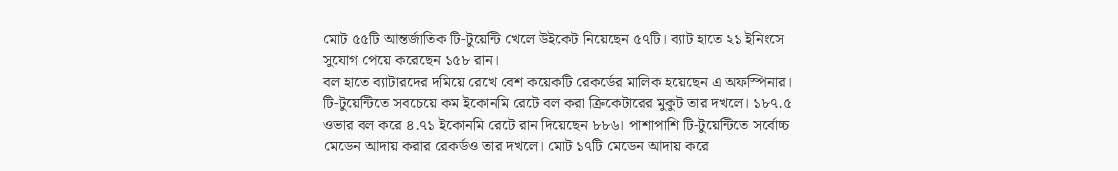মোট ৫৫টি আন্তর্জাতিক টি-টুয়েন্টি খেলে উইকেট নিয়েছেন ৫৭টি। ব্যাট হাতে ২১ ইনিংসে সুযোগ পেয়ে করেছেন ১৫৮ রান।
বল হাতে ব্যাটারদের দমিয়ে রেখে বেশ কয়েকটি রেকর্ডের মালিক হয়েছেন এ অফস্পিনার। টি-টুয়েন্টিতে সবচেয়ে কম ইকোনমি রেটে বল করা ক্রিকেটারের মুকুট তার দখলে। ১৮৭.৫ ওভার বল করে ৪.৭১ ইকোনমি রেটে রান দিয়েছেন ৮৮৬। পাশাপাশি টি-টুয়েন্টিতে সর্বোচ্চ মেডেন আদায় করার রেকর্ডও তার দখলে। মোট ১৭টি মেডেন আদায় করে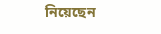নিয়েছেন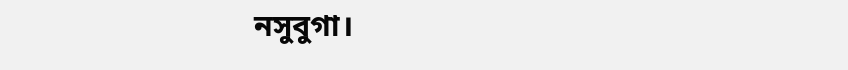নসুবুগা।